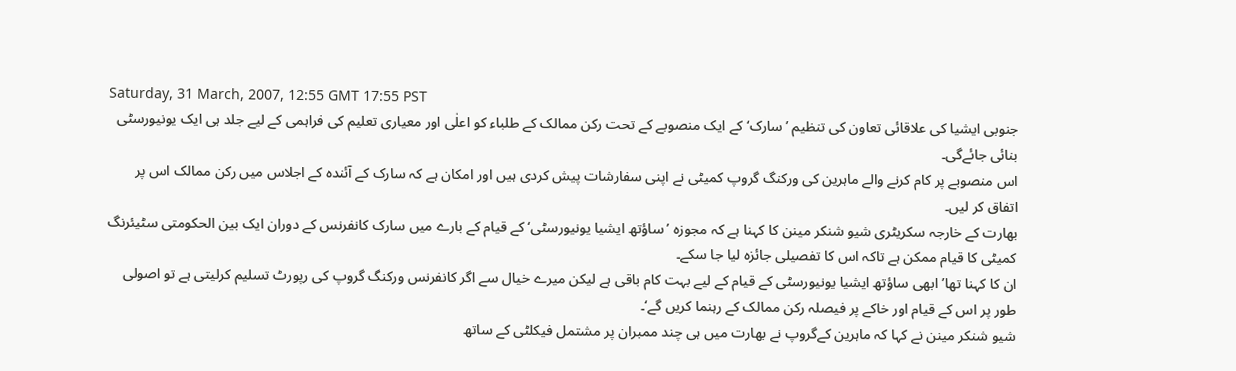Saturday, 31 March, 2007, 12:55 GMT 17:55 PST
جنوبی ایشیا کی علاقائی تعاون کی تنظیم ’سارک‘ کے ایک منصوبے کے تحت رکن ممالک کے طلباء کو اعلٰی اور معیاری تعلیم کی فراہمی کے لیے جلد ہی ایک یونیورسٹی بنائی جائےگی۔
اس منصوبے پر کام کرنے والے ماہرین کی ورکنگ گروپ کمیٹی نے اپنی سفارشات پیش کردی ہیں اور امکان ہے کہ سارک کے آئندہ کے اجلاس میں رکن ممالک اس پر اتفاق کر لیں۔
بھارت کے خارجہ سکریٹری شیو شنکر مینن کا کہنا ہے کہ مجوزہ ’ساؤتھ ایشیا یونیورسٹی‘ کے قیام کے بارے میں سارک کانفرنس کے دوران ایک بین الحکومتی سٹیئرنگ کمیٹی کا قیام ممکن ہے تاکہ اس کا تفصیلی جائزہ لیا جا سکے۔
ان کا کہنا تھا’ابھی ساؤتھ ایشیا یونیورسٹی کے قیام کے لیے بہت کام باقی ہے لیکن میرے خیال سے اگر کانفرنس ورکنگ گروپ کی رپورٹ تسلیم کرلیتی ہے تو اصولی طور پر اس کے قیام اور خاکے پر فیصلہ رکن ممالک کے رہنما کریں گے‘۔
شیو شنکر مینن نے کہا کہ ماہرین کےگروپ نے بھارت میں ہی چند ممبران پر مشتمل فیکلٹی کے ساتھ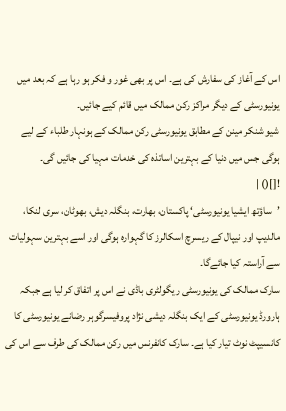اس کے آغاز کی سفارش کی ہے۔ اس پر بھی غور و فکر ہو رہا ہے کہ بعد میں یونیورسٹی کے دیگر مراکز رکن ممالک میں قائم کیے جائیں۔
شیو شنکر مینن کے مطابق یونیورسٹی رکن ممالک کے ہونہار طلباء کے لیے ہوگی جس میں دنیا کے بہترین اساتذہ کی خدمات مہیا کی جائیں گی۔
![]() |
’ساؤتھ ایشیا یونیورسٹی‘ پاکستان، بھارت، بنگلہ دیش، بھوٹان، سری لنکا، مالدیپ اور نیپال کے ریسرچ اسکالرز کا گہوارہ ہوگی اور اسے بہترین سہولیات سے آراستہ کیا جائےگا۔
سارک ممالک کی یونیورسٹی ریگولٹری باڈی نے اس پر اتفاق کر لیا ہے جبکہ ہارورڈ یونیورسٹی کے ایک بنگلہ دیشی نژاد پروفیسرگوہر رضانے یونیورسٹی کا کانسیپٹ نوٹ تیار کیا ہے۔ سارک کانفرنس میں رکن ممالک کی طرف سے اس کی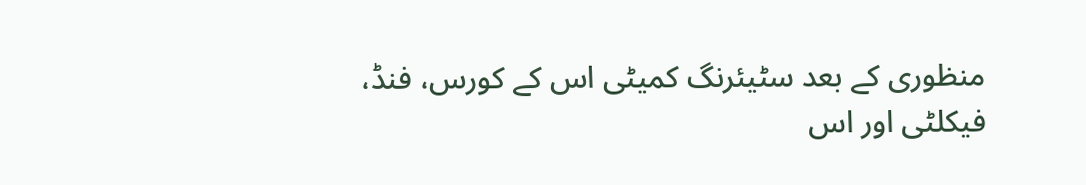منظوری کے بعد سٹیئرنگ کمیٹی اس کے کورس، فنڈ، فیکلٹی اور اس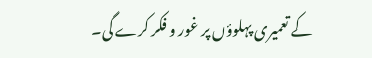کے تعمیری پہلوؤں پر غور و فکر کرے گی۔